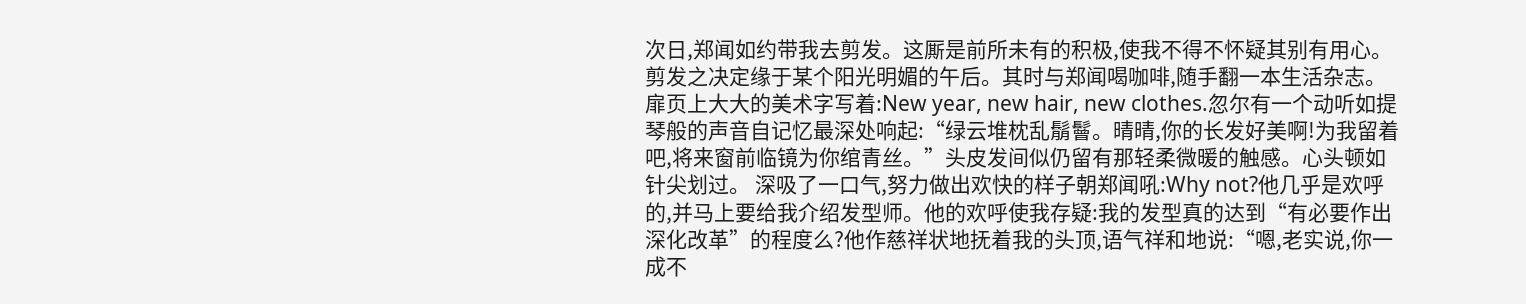次日,郑闻如约带我去剪发。这厮是前所未有的积极,使我不得不怀疑其别有用心。 剪发之决定缘于某个阳光明媚的午后。其时与郑闻喝咖啡,随手翻一本生活杂志。扉页上大大的美术字写着:New year, new hair, new clothes.忽尔有一个动听如提琴般的声音自记忆最深处响起:“绿云堆枕乱鬅鬙。晴晴,你的长发好美啊!为我留着吧,将来窗前临镜为你绾青丝。”头皮发间似仍留有那轻柔微暖的触感。心头顿如针尖划过。 深吸了一口气,努力做出欢快的样子朝郑闻吼:Why not?他几乎是欢呼的,并马上要给我介绍发型师。他的欢呼使我存疑:我的发型真的达到“有必要作出深化改革”的程度么?他作慈祥状地抚着我的头顶,语气祥和地说:“嗯,老实说,你一成不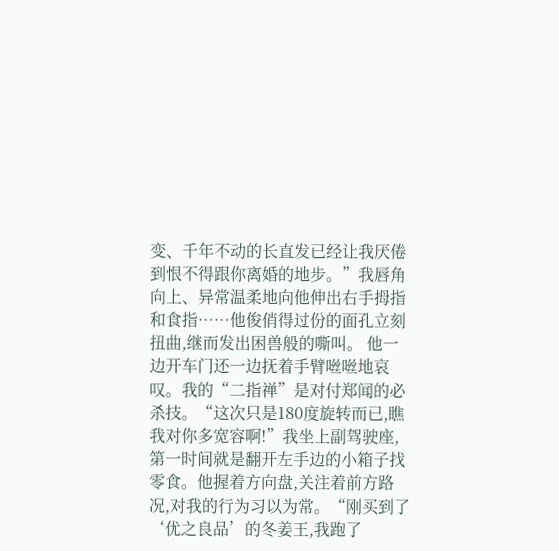变、千年不动的长直发已经让我厌倦到恨不得跟你离婚的地步。”我唇角向上、异常温柔地向他伸出右手拇指和食指……他俊俏得过份的面孔立刻扭曲,继而发出困兽般的嘶叫。 他一边开车门还一边抚着手臂咝咝地哀叹。我的“二指禅”是对付郑闻的必杀技。“这次只是180度旋转而已,瞧我对你多宽容啊!”我坐上副驾驶座,第一时间就是翻开左手边的小箱子找零食。他握着方向盘,关注着前方路况,对我的行为习以为常。“刚买到了‘优之良品’的冬姜王,我跑了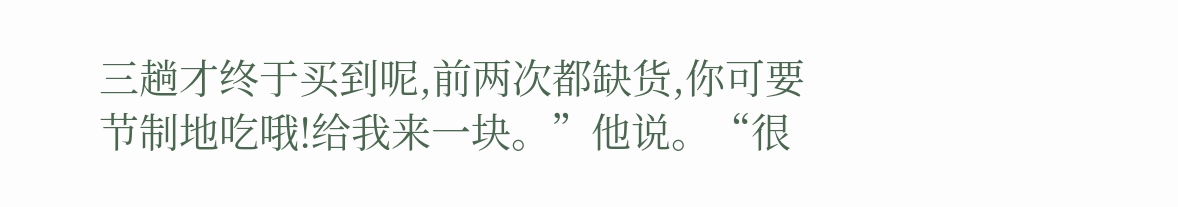三趟才终于买到呢,前两次都缺货,你可要节制地吃哦!给我来一块。”他说。“很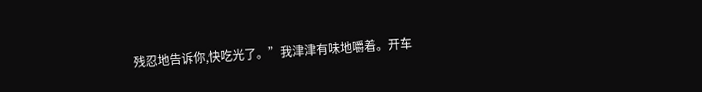残忍地告诉你,快吃光了。”我津津有味地嚼着。开车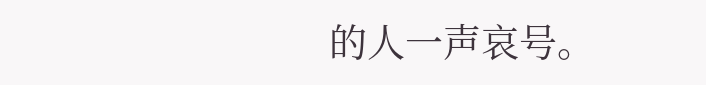的人一声哀号。